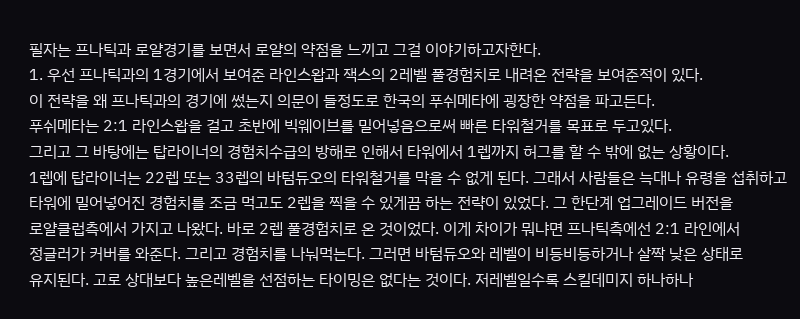필자는 프나틱과 로얄경기를 보면서 로얄의 약점을 느끼고 그걸 이야기하고자한다.
1. 우선 프나틱과의 1경기에서 보여준 라인스왑과 잭스의 2레벨 풀경험치로 내려온 전략을 보여준적이 있다.
이 전략을 왜 프나틱과의 경기에 썼는지 의문이 들정도로 한국의 푸쉬메타에 굉장한 약점을 파고든다.
푸쉬메타는 2:1 라인스왑을 걸고 초반에 빅웨이브를 밀어넣음으로써 빠른 타워철거를 목표로 두고있다.
그리고 그 바탕에는 탑라이너의 경험치수급의 방해로 인해서 타워에서 1렙까지 허그를 할 수 밖에 없는 상황이다.
1렙에 탑라이너는 22렙 또는 33렙의 바텀듀오의 타워철거를 막을 수 없게 된다. 그래서 사람들은 늑대나 유령을 섭취하고
타워에 밀어넣어진 경험치를 조금 먹고도 2렙을 찍을 수 있게끔 하는 전략이 있었다. 그 한단계 업그레이드 버전을
로얄클럽측에서 가지고 나왔다. 바로 2렙 풀경험치로 온 것이었다. 이게 차이가 뭐냐면 프나틱측에선 2:1 라인에서
정글러가 커버를 와준다. 그리고 경험치를 나눠먹는다. 그러면 바텀듀오와 레벨이 비등비등하거나 살짝 낮은 상태로
유지된다. 고로 상대보다 높은레벨을 선점하는 타이밍은 없다는 것이다. 저레벨일수록 스킬데미지 하나하나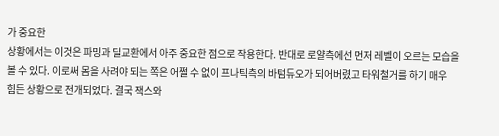가 중요한
상황에서는 이것은 파밍과 딜교환에서 아주 중요한 점으로 작용한다. 반대로 로얄측에선 먼저 레벨이 오르는 모습을
볼 수 있다. 이로써 몸을 사려야 되는 쪽은 어쩔 수 없이 프나틱측의 바텀듀오가 되어버렸고 타워철거를 하기 매우
힘든 상황으로 전개되었다. 결국 잭스와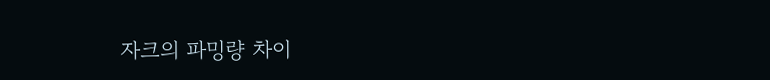자크의 파밍량 차이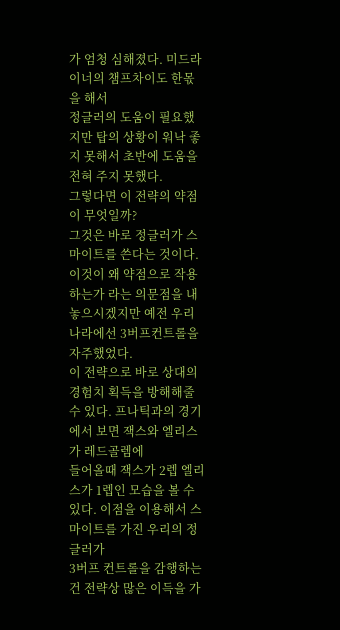가 엄청 심해졌다. 미드라이너의 챔프차이도 한몫을 해서
정글러의 도움이 필요했지만 탑의 상황이 워낙 좋지 못해서 초반에 도움을 전혀 주지 못했다.
그렇다면 이 전략의 약점이 무엇일까?
그것은 바로 정글러가 스마이트를 쓴다는 것이다.
이것이 왜 약점으로 작용하는가 라는 의문점을 내놓으시겠지만 예전 우리나라에선 3버프컨트롤을 자주했었다.
이 전략으로 바로 상대의 경험치 획득을 방해해줄 수 있다. 프나틱과의 경기에서 보면 잭스와 엘리스가 레드골렘에
들어올때 잭스가 2렙 엘리스가 1렙인 모습을 볼 수 있다. 이점을 이용해서 스마이트를 가진 우리의 정글러가
3버프 컨트롤을 감행하는건 전략상 많은 이득을 가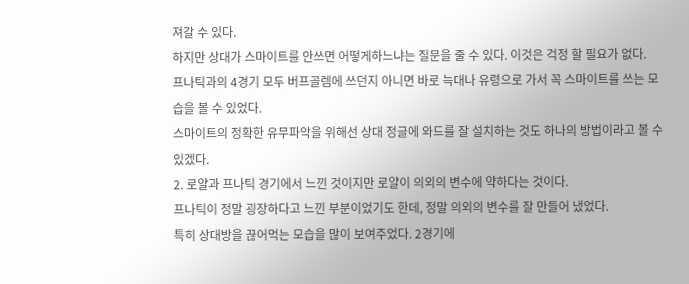져갈 수 있다.
하지만 상대가 스마이트를 안쓰면 어떻게하느냐는 질문을 줄 수 있다. 이것은 걱정 할 필요가 없다.
프나틱과의 4경기 모두 버프골렘에 쓰던지 아니면 바로 늑대나 유령으로 가서 꼭 스마이트를 쓰는 모습을 볼 수 있었다.
스마이트의 정확한 유무파악을 위해선 상대 정글에 와드를 잘 설치하는 것도 하나의 방법이라고 볼 수 있겠다.
2. 로얄과 프나틱 경기에서 느낀 것이지만 로얄이 의외의 변수에 약하다는 것이다.
프나틱이 정말 굉장하다고 느낀 부분이었기도 한데, 정말 의외의 변수를 잘 만들어 냈었다.
특히 상대방을 끊어먹는 모습을 많이 보여주었다. 2경기에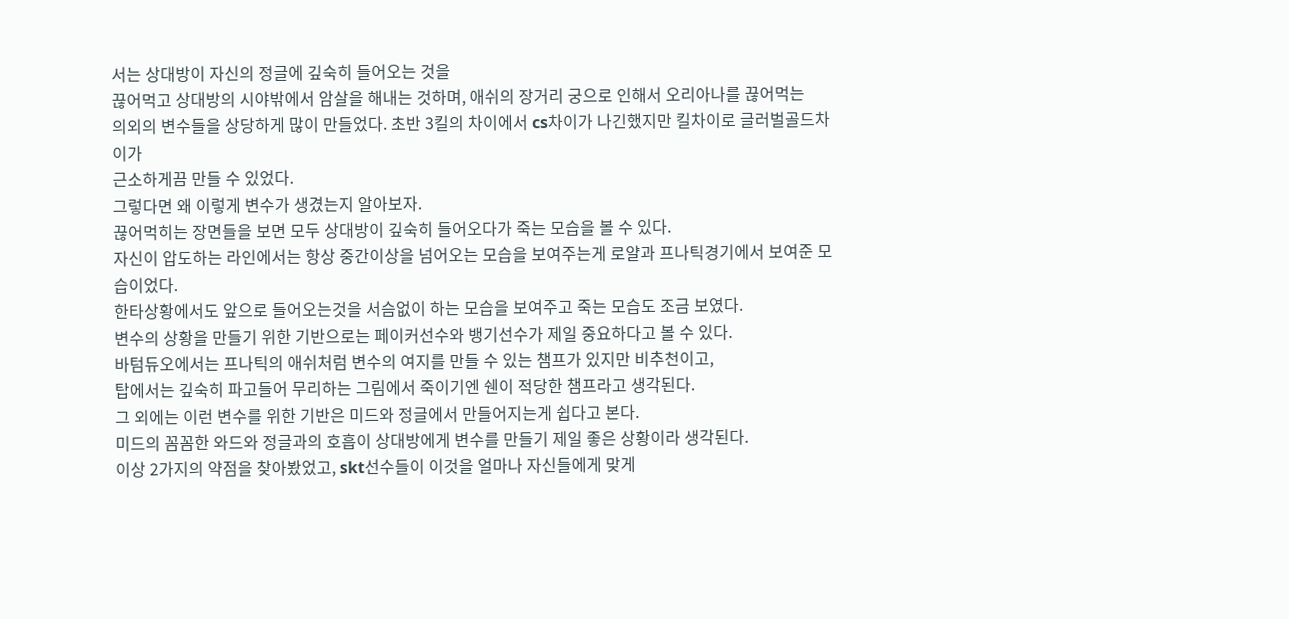서는 상대방이 자신의 정글에 깊숙히 들어오는 것을
끊어먹고 상대방의 시야밖에서 암살을 해내는 것하며, 애쉬의 장거리 궁으로 인해서 오리아나를 끊어먹는
의외의 변수들을 상당하게 많이 만들었다. 초반 3킬의 차이에서 cs차이가 나긴했지만 킬차이로 글러벌골드차이가
근소하게끔 만들 수 있었다.
그렇다면 왜 이렇게 변수가 생겼는지 알아보자.
끊어먹히는 장면들을 보면 모두 상대방이 깊숙히 들어오다가 죽는 모습을 볼 수 있다.
자신이 압도하는 라인에서는 항상 중간이상을 넘어오는 모습을 보여주는게 로얄과 프나틱경기에서 보여준 모습이었다.
한타상황에서도 앞으로 들어오는것을 서슴없이 하는 모습을 보여주고 죽는 모습도 조금 보였다.
변수의 상황을 만들기 위한 기반으로는 페이커선수와 뱅기선수가 제일 중요하다고 볼 수 있다.
바텀듀오에서는 프나틱의 애쉬처럼 변수의 여지를 만들 수 있는 챔프가 있지만 비추천이고,
탑에서는 깊숙히 파고들어 무리하는 그림에서 죽이기엔 쉔이 적당한 챔프라고 생각된다.
그 외에는 이런 변수를 위한 기반은 미드와 정글에서 만들어지는게 쉽다고 본다.
미드의 꼼꼼한 와드와 정글과의 호흡이 상대방에게 변수를 만들기 제일 좋은 상황이라 생각된다.
이상 2가지의 약점을 찾아봤었고, skt선수들이 이것을 얼마나 자신들에게 맞게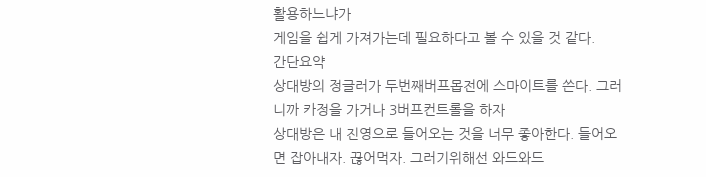활용하느냐가
게임을 쉽게 가져가는데 필요하다고 볼 수 있을 것 같다.
간단요약
상대방의 정글러가 두번째버프몹전에 스마이트를 쓴다. 그러니까 카정을 가거나 3버프컨트롤을 하자
상대방은 내 진영으로 들어오는 것을 너무 좋아한다. 들어오면 잡아내자. 끊어먹자. 그러기위해선 와드와드